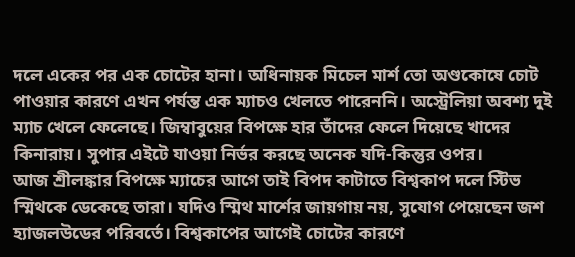দলে একের পর এক চোটের হানা। অধিনায়ক মিচেল মার্শ তো অণ্ডকোষে চোট পাওয়ার কারণে এখন পর্যন্ত এক ম্যাচও খেলতে পারেননি। অস্ট্রেলিয়া অবশ্য দুই ম্যাচ খেলে ফেলেছে। জিম্বাবুয়ের বিপক্ষে হার তাঁদের ফেলে দিয়েছে খাদের কিনারায়। সুপার এইটে যাওয়া নির্ভর করছে অনেক যদি-কিন্তুর ওপর।
আজ শ্রীলঙ্কার বিপক্ষে ম্যাচের আগে তাই বিপদ কাটাতে বিশ্বকাপ দলে স্টিভ স্মিথকে ডেকেছে তারা। যদিও স্মিথ মার্শের জায়গায় নয়, সুযোগ পেয়েছেন জশ হ্যাজলউডের পরিবর্তে। বিশ্বকাপের আগেই চোটের কারণে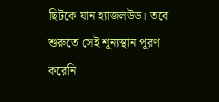ছিটকে যান হ্যাজলউড। তবে শুরুতে সেই শূন্যস্থান পূরণ করেনি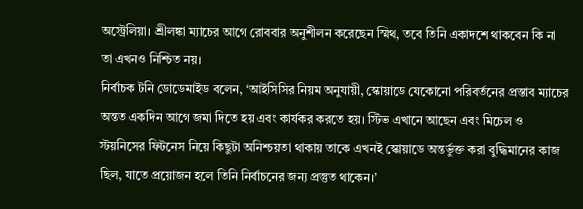অস্ট্রেলিয়া। শ্রীলঙ্কা ম্যাচের আগে রোববার অনুশীলন করেছেন স্মিথ, তবে তিনি একাদশে থাকবেন কি না তা এখনও নিশ্চিত নয়।
নির্বাচক টনি ডোডেমাইড বলেন, ‘আইসিসির নিয়ম অনুযায়ী, স্কোয়াডে যেকোনো পরিবর্তনের প্রস্তাব ম্যাচের অন্তত একদিন আগে জমা দিতে হয় এবং কার্যকর করতে হয়। স্টিভ এখানে আছেন এবং মিচেল ও স্টয়নিসের ফিটনেস নিয়ে কিছুটা অনিশ্চয়তা থাকায় তাকে এখনই স্কোয়াডে অন্তর্ভুক্ত করা বুদ্ধিমানের কাজ ছিল, যাতে প্রয়োজন হলে তিনি নির্বাচনের জন্য প্রস্তুত থাকেন।’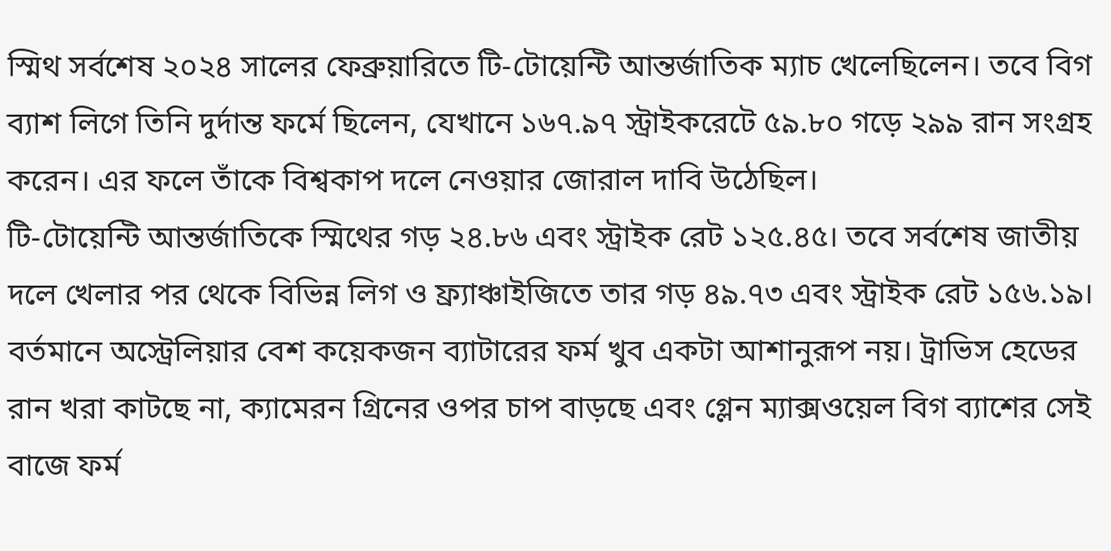স্মিথ সর্বশেষ ২০২৪ সালের ফেব্রুয়ারিতে টি-টোয়েন্টি আন্তর্জাতিক ম্যাচ খেলেছিলেন। তবে বিগ ব্যাশ লিগে তিনি দুর্দান্ত ফর্মে ছিলেন, যেখানে ১৬৭.৯৭ স্ট্রাইকরেটে ৫৯.৮০ গড়ে ২৯৯ রান সংগ্রহ করেন। এর ফলে তাঁকে বিশ্বকাপ দলে নেওয়ার জোরাল দাবি উঠেছিল।
টি-টোয়েন্টি আন্তর্জাতিকে স্মিথের গড় ২৪.৮৬ এবং স্ট্রাইক রেট ১২৫.৪৫। তবে সর্বশেষ জাতীয় দলে খেলার পর থেকে বিভিন্ন লিগ ও ফ্র্যাঞ্চাইজিতে তার গড় ৪৯.৭৩ এবং স্ট্রাইক রেট ১৫৬.১৯।
বর্তমানে অস্ট্রেলিয়ার বেশ কয়েকজন ব্যাটারের ফর্ম খুব একটা আশানুরূপ নয়। ট্রাভিস হেডের রান খরা কাটছে না, ক্যামেরন গ্রিনের ওপর চাপ বাড়ছে এবং গ্লেন ম্যাক্সওয়েল বিগ ব্যাশের সেই বাজে ফর্ম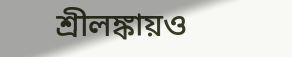শ্রীলঙ্কায়ও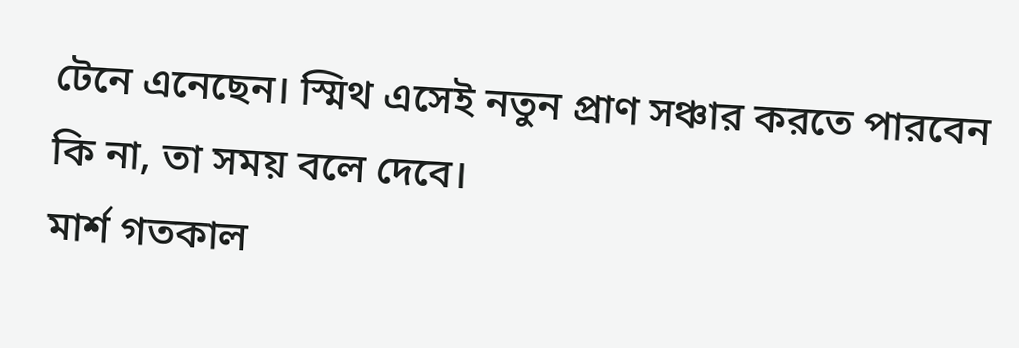টেনে এনেছেন। স্মিথ এসেই নতুন প্রাণ সঞ্চার করতে পারবেন কি না, তা সময় বলে দেবে।
মার্শ গতকাল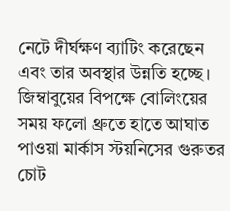নেটে দীর্ঘক্ষণ ব্যাটিং করেছেন এবং তার অবস্থার উন্নতি হচ্ছে। জিম্বাবুয়ের বিপক্ষে বোলিংয়ের সময় ফলো থ্রুতে হাতে আঘাত পাওয়া মার্কাস স্টয়নিসের গুরুতর চোট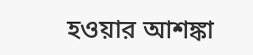হওয়ার আশঙ্কা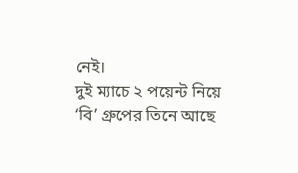নেই।
দুই ম্যাচে ২ পয়েন্ট নিয়ে ‘বি’ গ্রুপের তিনে আছে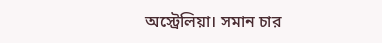অস্ট্রেলিয়া। সমান চার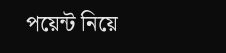পয়েন্ট নিয়ে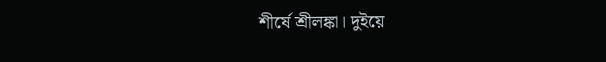শীর্ষে শ্রীলঙ্কা। দুইয়ে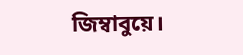জিম্বাবুয়ে।